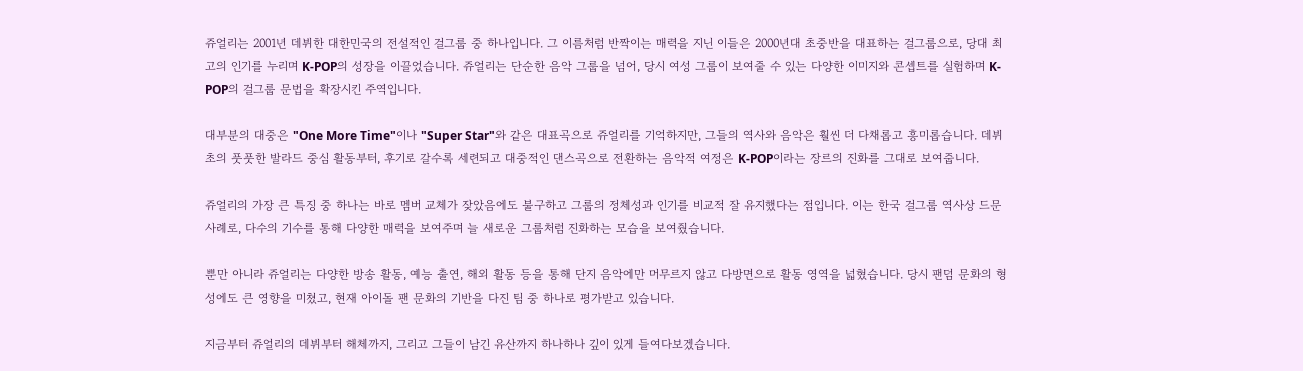쥬얼리는 2001년 데뷔한 대한민국의 전설적인 걸그룹 중 하나입니다. 그 이름처럼 반짝이는 매력을 지닌 이들은 2000년대 초중반을 대표하는 걸그룹으로, 당대 최고의 인기를 누리며 K-POP의 성장을 이끌었습니다. 쥬얼리는 단순한 음악 그룹을 넘어, 당시 여성 그룹이 보여줄 수 있는 다양한 이미지와 콘셉트를 실험하며 K-POP의 걸그룹 문법을 확장시킨 주역입니다.

대부분의 대중은 "One More Time"이나 "Super Star"와 같은 대표곡으로 쥬얼리를 기억하지만, 그들의 역사와 음악은 훨씬 더 다채롭고 흥미롭습니다. 데뷔 초의 풋풋한 발라드 중심 활동부터, 후기로 갈수록 세련되고 대중적인 댄스곡으로 전환하는 음악적 여정은 K-POP이라는 장르의 진화를 그대로 보여줍니다.

쥬얼리의 가장 큰 특징 중 하나는 바로 멤버 교체가 잦았음에도 불구하고 그룹의 정체성과 인기를 비교적 잘 유지했다는 점입니다. 이는 한국 걸그룹 역사상 드문 사례로, 다수의 기수를 통해 다양한 매력을 보여주며 늘 새로운 그룹처럼 진화하는 모습을 보여줬습니다.

뿐만 아니라 쥬얼리는 다양한 방송 활동, 예능 출연, 해외 활동 등을 통해 단지 음악에만 머무르지 않고 다방면으로 활동 영역을 넓혔습니다. 당시 팬덤 문화의 형성에도 큰 영향을 미쳤고, 현재 아이돌 팬 문화의 기반을 다진 팀 중 하나로 평가받고 있습니다.

지금부터 쥬얼리의 데뷔부터 해체까지, 그리고 그들이 남긴 유산까지 하나하나 깊이 있게 들여다보겠습니다.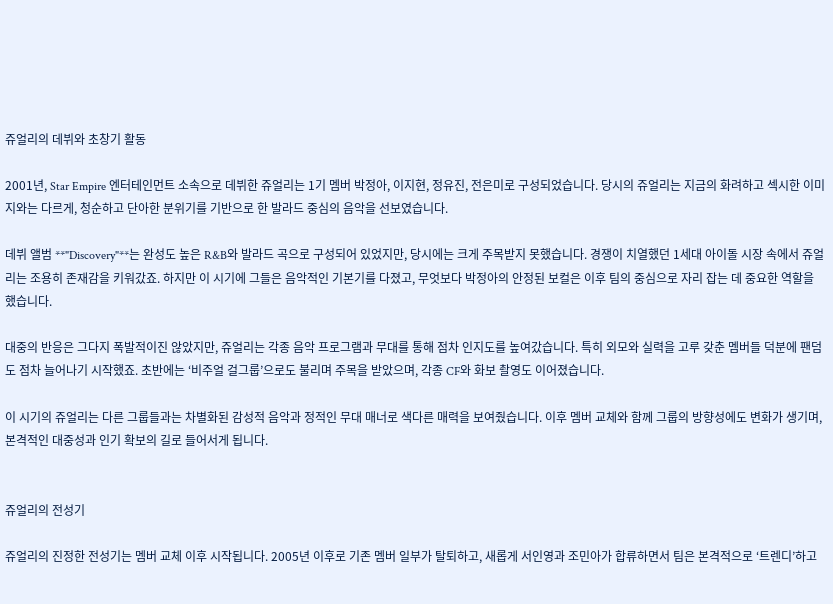쥬얼리의 데뷔와 초창기 활동

2001년, Star Empire 엔터테인먼트 소속으로 데뷔한 쥬얼리는 1기 멤버 박정아, 이지현, 정유진, 전은미로 구성되었습니다. 당시의 쥬얼리는 지금의 화려하고 섹시한 이미지와는 다르게, 청순하고 단아한 분위기를 기반으로 한 발라드 중심의 음악을 선보였습니다.

데뷔 앨범 **"Discovery"**는 완성도 높은 R&B와 발라드 곡으로 구성되어 있었지만, 당시에는 크게 주목받지 못했습니다. 경쟁이 치열했던 1세대 아이돌 시장 속에서 쥬얼리는 조용히 존재감을 키워갔죠. 하지만 이 시기에 그들은 음악적인 기본기를 다졌고, 무엇보다 박정아의 안정된 보컬은 이후 팀의 중심으로 자리 잡는 데 중요한 역할을 했습니다.

대중의 반응은 그다지 폭발적이진 않았지만, 쥬얼리는 각종 음악 프로그램과 무대를 통해 점차 인지도를 높여갔습니다. 특히 외모와 실력을 고루 갖춘 멤버들 덕분에 팬덤도 점차 늘어나기 시작했죠. 초반에는 ‘비주얼 걸그룹’으로도 불리며 주목을 받았으며, 각종 CF와 화보 촬영도 이어졌습니다.

이 시기의 쥬얼리는 다른 그룹들과는 차별화된 감성적 음악과 정적인 무대 매너로 색다른 매력을 보여줬습니다. 이후 멤버 교체와 함께 그룹의 방향성에도 변화가 생기며, 본격적인 대중성과 인기 확보의 길로 들어서게 됩니다.


쥬얼리의 전성기

쥬얼리의 진정한 전성기는 멤버 교체 이후 시작됩니다. 2005년 이후로 기존 멤버 일부가 탈퇴하고, 새롭게 서인영과 조민아가 합류하면서 팀은 본격적으로 ‘트렌디’하고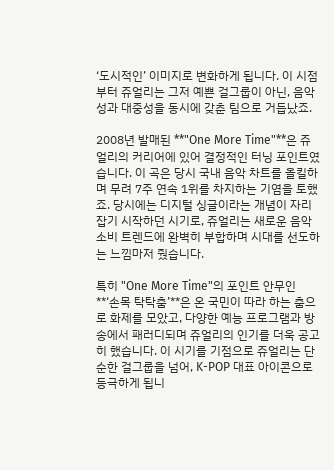‘도시적인’ 이미지로 변화하게 됩니다. 이 시점부터 쥬얼리는 그저 예쁜 걸그룹이 아닌, 음악성과 대중성을 동시에 갖춘 팀으로 거듭났죠.

2008년 발매된 **"One More Time"**은 쥬얼리의 커리어에 있어 결정적인 터닝 포인트였습니다. 이 곡은 당시 국내 음악 차트를 올킬하며 무려 7주 연속 1위를 차지하는 기염을 토했죠. 당시에는 디지털 싱글이라는 개념이 자리 잡기 시작하던 시기로, 쥬얼리는 새로운 음악 소비 트렌드에 완벽히 부합하며 시대를 선도하는 느낌마저 줬습니다.

특히 "One More Time"의 포인트 안무인 **‘손목 탁탁춤’**은 온 국민이 따라 하는 춤으로 화제를 모았고, 다양한 예능 프로그램과 방송에서 패러디되며 쥬얼리의 인기를 더욱 공고히 했습니다. 이 시기를 기점으로 쥬얼리는 단순한 걸그룹을 넘어, K-POP 대표 아이콘으로 등극하게 됩니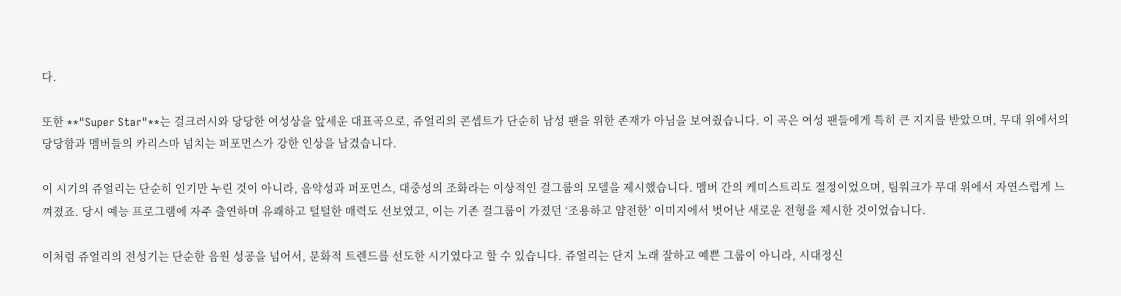다.

또한 **"Super Star"**는 걸크러시와 당당한 여성상을 앞세운 대표곡으로, 쥬얼리의 콘셉트가 단순히 남성 팬을 위한 존재가 아님을 보여줬습니다. 이 곡은 여성 팬들에게 특히 큰 지지를 받았으며, 무대 위에서의 당당함과 멤버들의 카리스마 넘치는 퍼포먼스가 강한 인상을 남겼습니다.

이 시기의 쥬얼리는 단순히 인기만 누린 것이 아니라, 음악성과 퍼포먼스, 대중성의 조화라는 이상적인 걸그룹의 모델을 제시했습니다. 멤버 간의 케미스트리도 절정이었으며, 팀워크가 무대 위에서 자연스럽게 느껴졌죠. 당시 예능 프로그램에 자주 출연하며 유쾌하고 털털한 매력도 선보였고, 이는 기존 걸그룹이 가졌던 ‘조용하고 얌전한’ 이미지에서 벗어난 새로운 전형을 제시한 것이었습니다.

이처럼 쥬얼리의 전성기는 단순한 음원 성공을 넘어서, 문화적 트렌드를 선도한 시기였다고 할 수 있습니다. 쥬얼리는 단지 노래 잘하고 예쁜 그룹이 아니라, 시대정신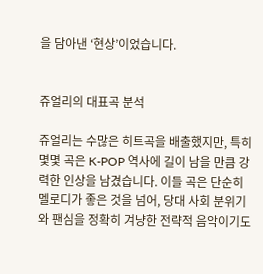을 담아낸 ‘현상’이었습니다.


쥬얼리의 대표곡 분석

쥬얼리는 수많은 히트곡을 배출했지만, 특히 몇몇 곡은 K-POP 역사에 길이 남을 만큼 강력한 인상을 남겼습니다. 이들 곡은 단순히 멜로디가 좋은 것을 넘어, 당대 사회 분위기와 팬심을 정확히 겨냥한 전략적 음악이기도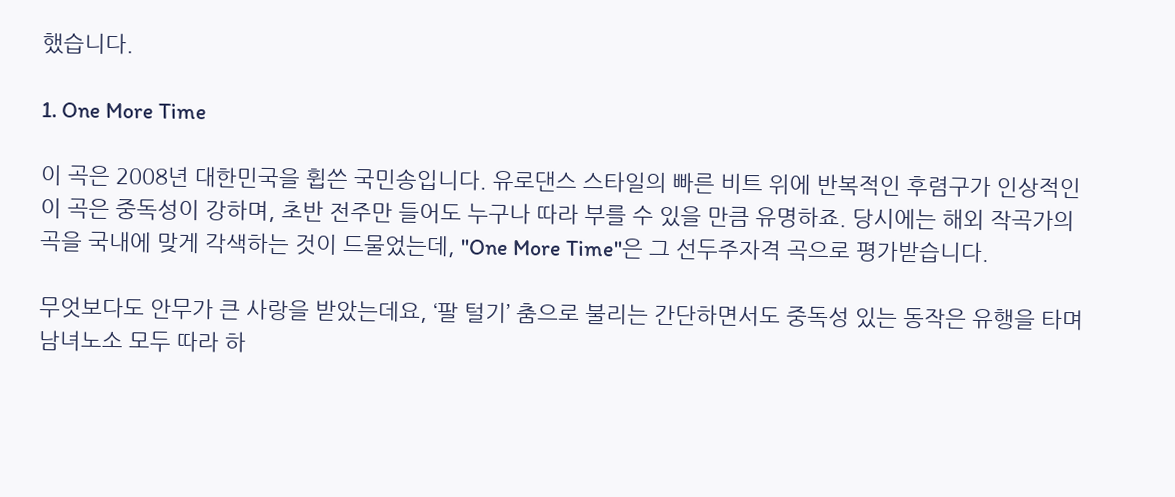했습니다.

1. One More Time

이 곡은 2008년 대한민국을 휩쓴 국민송입니다. 유로댄스 스타일의 빠른 비트 위에 반복적인 후렴구가 인상적인 이 곡은 중독성이 강하며, 초반 전주만 들어도 누구나 따라 부를 수 있을 만큼 유명하죠. 당시에는 해외 작곡가의 곡을 국내에 맞게 각색하는 것이 드물었는데, "One More Time"은 그 선두주자격 곡으로 평가받습니다.

무엇보다도 안무가 큰 사랑을 받았는데요, ‘팔 털기’ 춤으로 불리는 간단하면서도 중독성 있는 동작은 유행을 타며 남녀노소 모두 따라 하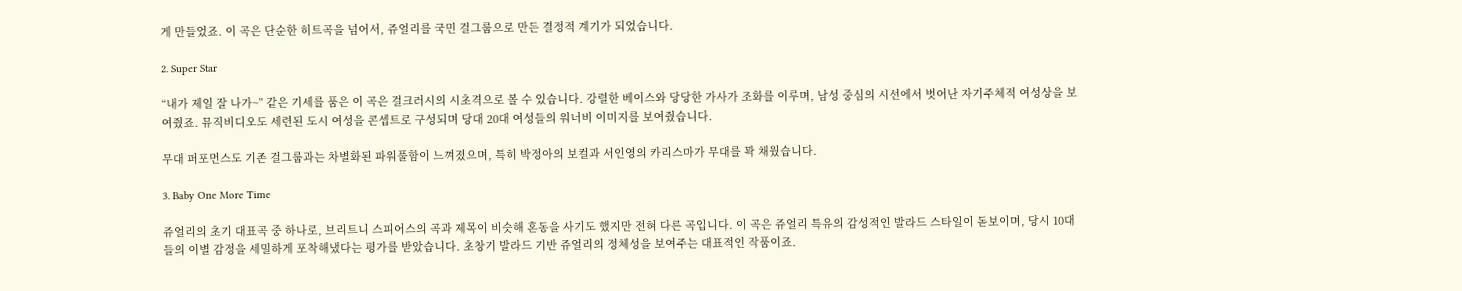게 만들었죠. 이 곡은 단순한 히트곡을 넘어서, 쥬얼리를 국민 걸그룹으로 만든 결정적 계기가 되었습니다.

2. Super Star

“내가 제일 잘 나가~” 같은 기세를 품은 이 곡은 걸크러시의 시초격으로 볼 수 있습니다. 강렬한 베이스와 당당한 가사가 조화를 이루며, 남성 중심의 시선에서 벗어난 자기주체적 여성상을 보여줬죠. 뮤직비디오도 세련된 도시 여성을 콘셉트로 구성되며 당대 20대 여성들의 워너비 이미지를 보여줬습니다.

무대 퍼포먼스도 기존 걸그룹과는 차별화된 파워풀함이 느껴졌으며, 특히 박정아의 보컬과 서인영의 카리스마가 무대를 꽉 채웠습니다.

3. Baby One More Time

쥬얼리의 초기 대표곡 중 하나로, 브리트니 스피어스의 곡과 제목이 비슷해 혼동을 사기도 했지만 전혀 다른 곡입니다. 이 곡은 쥬얼리 특유의 감성적인 발라드 스타일이 돋보이며, 당시 10대들의 이별 감정을 세밀하게 포착해냈다는 평가를 받았습니다. 초창기 발라드 기반 쥬얼리의 정체성을 보여주는 대표적인 작품이죠.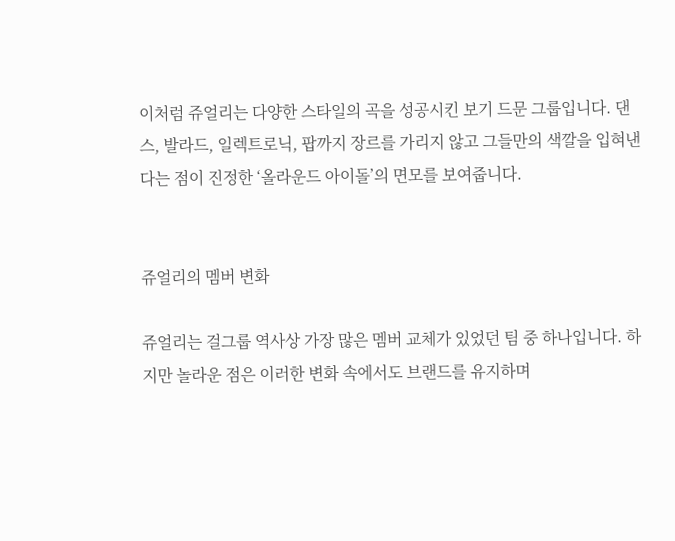이처럼 쥬얼리는 다양한 스타일의 곡을 성공시킨 보기 드문 그룹입니다. 댄스, 발라드, 일렉트로닉, 팝까지 장르를 가리지 않고 그들만의 색깔을 입혀낸다는 점이 진정한 ‘올라운드 아이돌’의 면모를 보여줍니다.


쥬얼리의 멤버 변화

쥬얼리는 걸그룹 역사상 가장 많은 멤버 교체가 있었던 팀 중 하나입니다. 하지만 놀라운 점은 이러한 변화 속에서도 브랜드를 유지하며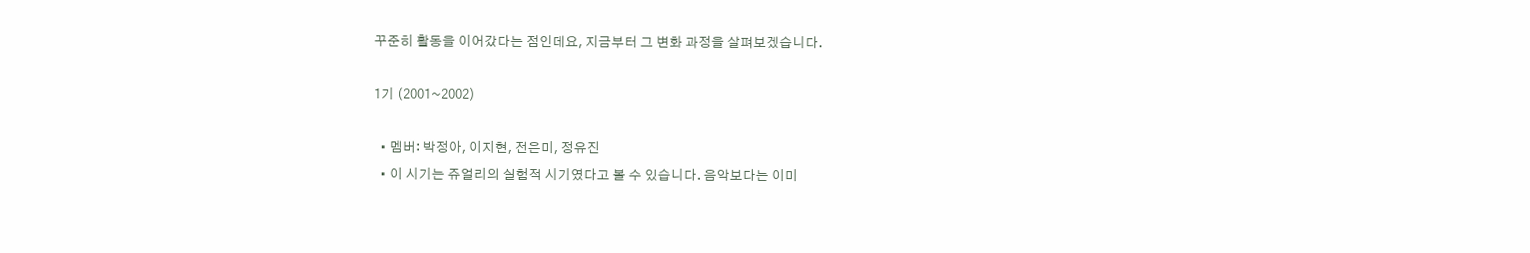꾸준히 활동을 이어갔다는 점인데요, 지금부터 그 변화 과정을 살펴보겠습니다.

1기 (2001~2002)

  • 멤버: 박정아, 이지현, 전은미, 정유진
  • 이 시기는 쥬얼리의 실험적 시기였다고 볼 수 있습니다. 음악보다는 이미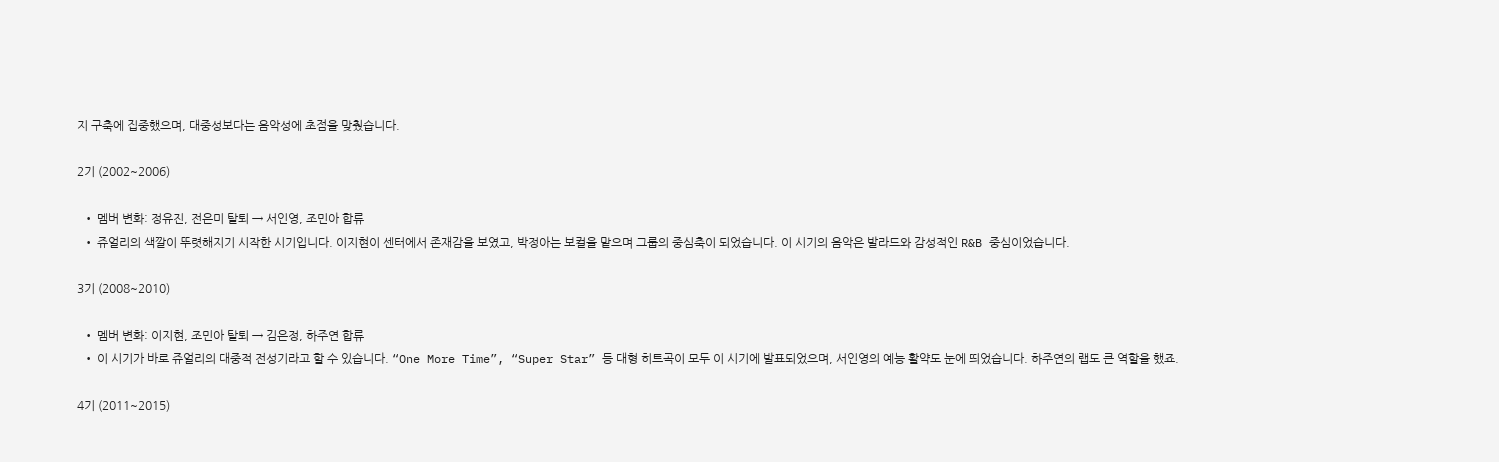지 구축에 집중했으며, 대중성보다는 음악성에 초점을 맞췄습니다.

2기 (2002~2006)

  • 멤버 변화: 정유진, 전은미 탈퇴 → 서인영, 조민아 합류
  • 쥬얼리의 색깔이 뚜렷해지기 시작한 시기입니다. 이지현이 센터에서 존재감을 보였고, 박정아는 보컬을 맡으며 그룹의 중심축이 되었습니다. 이 시기의 음악은 발라드와 감성적인 R&B 중심이었습니다.

3기 (2008~2010)

  • 멤버 변화: 이지현, 조민아 탈퇴 → 김은정, 하주연 합류
  • 이 시기가 바로 쥬얼리의 대중적 전성기라고 할 수 있습니다. “One More Time”, “Super Star” 등 대형 히트곡이 모두 이 시기에 발표되었으며, 서인영의 예능 활약도 눈에 띄었습니다. 하주연의 랩도 큰 역할을 했죠.

4기 (2011~2015)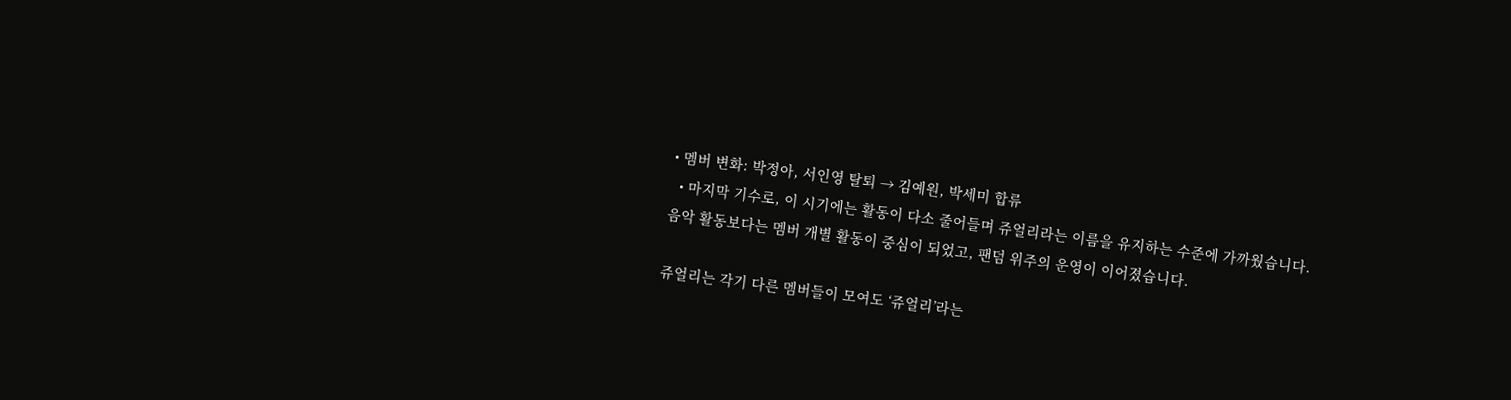• 멤버 변화: 박정아, 서인영 탈퇴 → 김예원, 박세미 합류
  • 마지막 기수로, 이 시기에는 활동이 다소 줄어들며 쥬얼리라는 이름을 유지하는 수준에 가까웠습니다. 음악 활동보다는 멤버 개별 활동이 중심이 되었고, 팬덤 위주의 운영이 이어졌습니다.

쥬얼리는 각기 다른 멤버들이 모여도 ‘쥬얼리’라는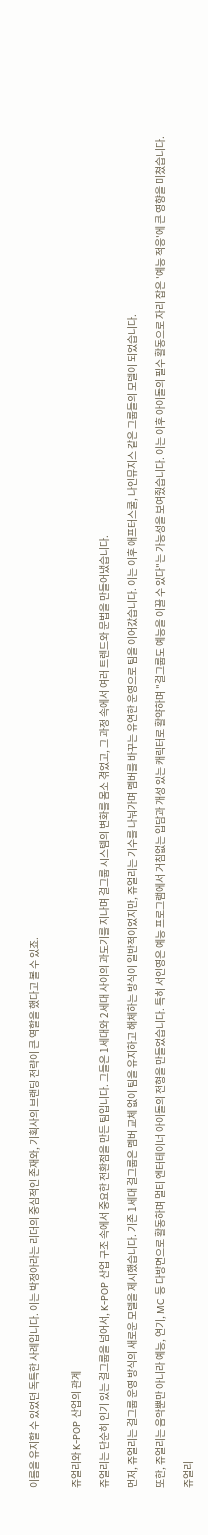이름을 유지할 수 있었던 독특한 사례입니다. 이는 박정아라는 리더의 중심적인 존재와, 기획사의 브랜딩 전략이 큰 역할을 했다고 볼 수 있죠.


쥬얼리와 K-POP 산업의 관계

쥬얼리는 단순히 인기 있는 걸그룹을 넘어서, K-POP 산업 구조 속에서 중요한 전환점을 만든 팀입니다. 그들은 1세대와 2세대 사이의 과도기를 지나며 걸그룹 시스템의 변화를 몸소 겪었고, 그 과정 속에서 여러 트렌드와 문법을 만들어냈습니다.

먼저, 쥬얼리는 걸그룹 운영 방식의 새로운 모델을 제시했습니다. 기존 1세대 걸그룹은 멤버 교체 없이 팀을 유지하고 해체하는 방식이 일반적이었지만, 쥬얼리는 기수를 나눠가며 멤버를 바꾸는 유연한 운영으로 팀을 이어갔습니다. 이는 이후 애프터스쿨, 나인뮤지스 같은 그룹들의 모델이 되었습니다.

또한, 쥬얼리는 음악뿐만 아니라 예능, 연기, MC 등 다방면으로 활동하며 멀티 엔터테이너 아이돌의 전형을 만들었습니다. 특히 서인영은 예능 프로그램에서 거침없는 입담과 개성 있는 캐릭터로 활약하며 "걸그룹도 예능을 이끌 수 있다"는 가능성을 보여줬습니다. 이는 이후 아이돌의 필수 활동으로 자리 잡은 '예능 적응'에 큰 영향을 미쳤습니다.

쥬얼리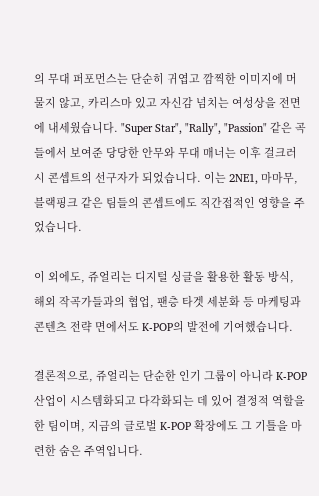의 무대 퍼포먼스는 단순히 귀엽고 깜찍한 이미지에 머물지 않고, 카리스마 있고 자신감 넘치는 여성상을 전면에 내세웠습니다. "Super Star", "Rally", "Passion" 같은 곡들에서 보여준 당당한 안무와 무대 매너는 이후 걸크러시 콘셉트의 선구자가 되었습니다. 이는 2NE1, 마마무, 블랙핑크 같은 팀들의 콘셉트에도 직간접적인 영향을 주었습니다.

이 외에도, 쥬얼리는 디지털 싱글을 활용한 활동 방식, 해외 작곡가들과의 협업, 팬층 타겟 세분화 등 마케팅과 콘텐츠 전략 면에서도 K-POP의 발전에 기여했습니다.

결론적으로, 쥬얼리는 단순한 인기 그룹이 아니라 K-POP 산업이 시스템화되고 다각화되는 데 있어 결정적 역할을 한 팀이며, 지금의 글로벌 K-POP 확장에도 그 기틀을 마련한 숨은 주역입니다.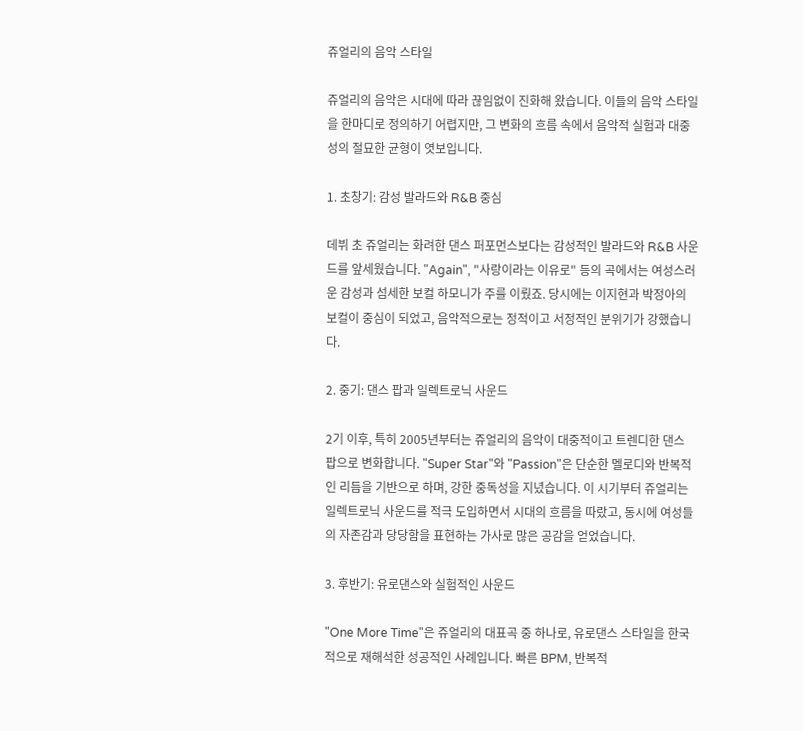쥬얼리의 음악 스타일

쥬얼리의 음악은 시대에 따라 끊임없이 진화해 왔습니다. 이들의 음악 스타일을 한마디로 정의하기 어렵지만, 그 변화의 흐름 속에서 음악적 실험과 대중성의 절묘한 균형이 엿보입니다.

1. 초창기: 감성 발라드와 R&B 중심

데뷔 초 쥬얼리는 화려한 댄스 퍼포먼스보다는 감성적인 발라드와 R&B 사운드를 앞세웠습니다. "Again", "사랑이라는 이유로" 등의 곡에서는 여성스러운 감성과 섬세한 보컬 하모니가 주를 이뤘죠. 당시에는 이지현과 박정아의 보컬이 중심이 되었고, 음악적으로는 정적이고 서정적인 분위기가 강했습니다.

2. 중기: 댄스 팝과 일렉트로닉 사운드

2기 이후, 특히 2005년부터는 쥬얼리의 음악이 대중적이고 트렌디한 댄스 팝으로 변화합니다. "Super Star"와 "Passion"은 단순한 멜로디와 반복적인 리듬을 기반으로 하며, 강한 중독성을 지녔습니다. 이 시기부터 쥬얼리는 일렉트로닉 사운드를 적극 도입하면서 시대의 흐름을 따랐고, 동시에 여성들의 자존감과 당당함을 표현하는 가사로 많은 공감을 얻었습니다.

3. 후반기: 유로댄스와 실험적인 사운드

"One More Time"은 쥬얼리의 대표곡 중 하나로, 유로댄스 스타일을 한국적으로 재해석한 성공적인 사례입니다. 빠른 BPM, 반복적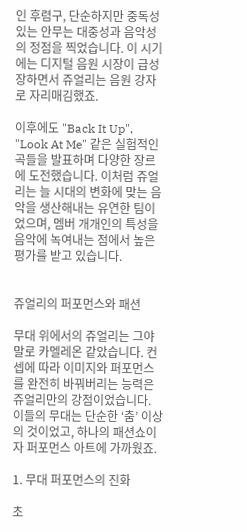인 후렴구, 단순하지만 중독성 있는 안무는 대중성과 음악성의 정점을 찍었습니다. 이 시기에는 디지털 음원 시장이 급성장하면서 쥬얼리는 음원 강자로 자리매김했죠.

이후에도 "Back It Up", "Look At Me" 같은 실험적인 곡들을 발표하며 다양한 장르에 도전했습니다. 이처럼 쥬얼리는 늘 시대의 변화에 맞는 음악을 생산해내는 유연한 팀이었으며, 멤버 개개인의 특성을 음악에 녹여내는 점에서 높은 평가를 받고 있습니다.


쥬얼리의 퍼포먼스와 패션

무대 위에서의 쥬얼리는 그야말로 카멜레온 같았습니다. 컨셉에 따라 이미지와 퍼포먼스를 완전히 바꿔버리는 능력은 쥬얼리만의 강점이었습니다. 이들의 무대는 단순한 ‘춤’ 이상의 것이었고, 하나의 패션쇼이자 퍼포먼스 아트에 가까웠죠.

1. 무대 퍼포먼스의 진화

초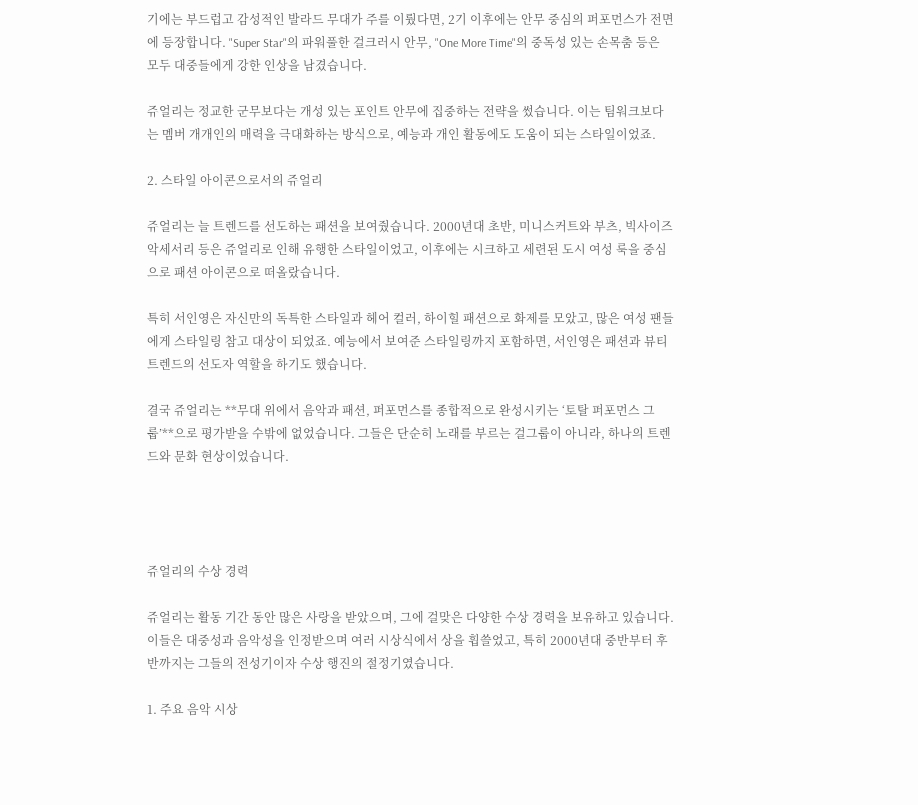기에는 부드럽고 감성적인 발라드 무대가 주를 이뤘다면, 2기 이후에는 안무 중심의 퍼포먼스가 전면에 등장합니다. "Super Star"의 파워풀한 걸크러시 안무, "One More Time"의 중독성 있는 손목춤 등은 모두 대중들에게 강한 인상을 남겼습니다.

쥬얼리는 정교한 군무보다는 개성 있는 포인트 안무에 집중하는 전략을 썼습니다. 이는 팀워크보다는 멤버 개개인의 매력을 극대화하는 방식으로, 예능과 개인 활동에도 도움이 되는 스타일이었죠.

2. 스타일 아이콘으로서의 쥬얼리

쥬얼리는 늘 트렌드를 선도하는 패션을 보여줬습니다. 2000년대 초반, 미니스커트와 부츠, 빅사이즈 악세서리 등은 쥬얼리로 인해 유행한 스타일이었고, 이후에는 시크하고 세련된 도시 여성 룩을 중심으로 패션 아이콘으로 떠올랐습니다.

특히 서인영은 자신만의 독특한 스타일과 헤어 컬러, 하이힐 패션으로 화제를 모았고, 많은 여성 팬들에게 스타일링 참고 대상이 되었죠. 예능에서 보여준 스타일링까지 포함하면, 서인영은 패션과 뷰티 트렌드의 선도자 역할을 하기도 했습니다.

결국 쥬얼리는 **무대 위에서 음악과 패션, 퍼포먼스를 종합적으로 완성시키는 ‘토탈 퍼포먼스 그룹’**으로 평가받을 수밖에 없었습니다. 그들은 단순히 노래를 부르는 걸그룹이 아니라, 하나의 트렌드와 문화 현상이었습니다.




쥬얼리의 수상 경력

쥬얼리는 활동 기간 동안 많은 사랑을 받았으며, 그에 걸맞은 다양한 수상 경력을 보유하고 있습니다. 이들은 대중성과 음악성을 인정받으며 여러 시상식에서 상을 휩쓸었고, 특히 2000년대 중반부터 후반까지는 그들의 전성기이자 수상 행진의 절정기였습니다.

1. 주요 음악 시상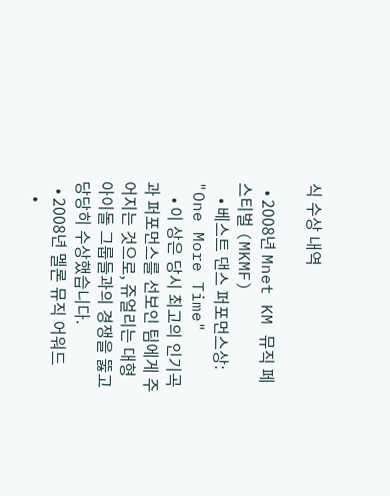식 수상 내역

  • 2008년 Mnet KM 뮤직 페스티벌 (MKMF)
    • 베스트 댄스 퍼포먼스상: "One More Time"
    • 이 상은 당시 최고의 인기곡과 퍼포먼스를 선보인 팀에게 주어지는 것으로, 쥬얼리는 대형 아이돌 그룹들과의 경쟁을 뚫고 당당히 수상했습니다.
  • 2008년 멜론 뮤직 어워드
    •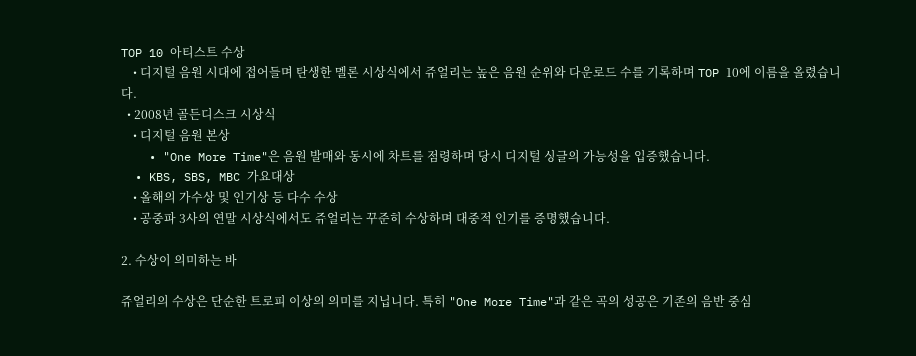TOP 10 아티스트 수상
    • 디지털 음원 시대에 접어들며 탄생한 멜론 시상식에서 쥬얼리는 높은 음원 순위와 다운로드 수를 기록하며 TOP 10에 이름을 올렸습니다.
  • 2008년 골든디스크 시상식
    • 디지털 음원 본상
    • "One More Time"은 음원 발매와 동시에 차트를 점령하며 당시 디지털 싱글의 가능성을 입증했습니다.
  • KBS, SBS, MBC 가요대상
    • 올해의 가수상 및 인기상 등 다수 수상
    • 공중파 3사의 연말 시상식에서도 쥬얼리는 꾸준히 수상하며 대중적 인기를 증명했습니다.

2. 수상이 의미하는 바

쥬얼리의 수상은 단순한 트로피 이상의 의미를 지닙니다. 특히 "One More Time"과 같은 곡의 성공은 기존의 음반 중심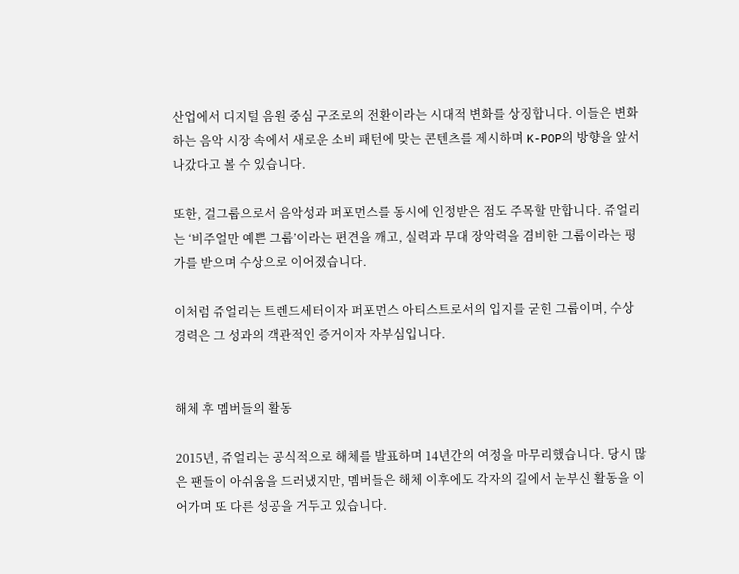산업에서 디지털 음원 중심 구조로의 전환이라는 시대적 변화를 상징합니다. 이들은 변화하는 음악 시장 속에서 새로운 소비 패턴에 맞는 콘텐츠를 제시하며 K-POP의 방향을 앞서 나갔다고 볼 수 있습니다.

또한, 걸그룹으로서 음악성과 퍼포먼스를 동시에 인정받은 점도 주목할 만합니다. 쥬얼리는 ‘비주얼만 예쁜 그룹’이라는 편견을 깨고, 실력과 무대 장악력을 겸비한 그룹이라는 평가를 받으며 수상으로 이어졌습니다.

이처럼 쥬얼리는 트렌드세터이자 퍼포먼스 아티스트로서의 입지를 굳힌 그룹이며, 수상 경력은 그 성과의 객관적인 증거이자 자부심입니다.


해체 후 멤버들의 활동

2015년, 쥬얼리는 공식적으로 해체를 발표하며 14년간의 여정을 마무리했습니다. 당시 많은 팬들이 아쉬움을 드러냈지만, 멤버들은 해체 이후에도 각자의 길에서 눈부신 활동을 이어가며 또 다른 성공을 거두고 있습니다.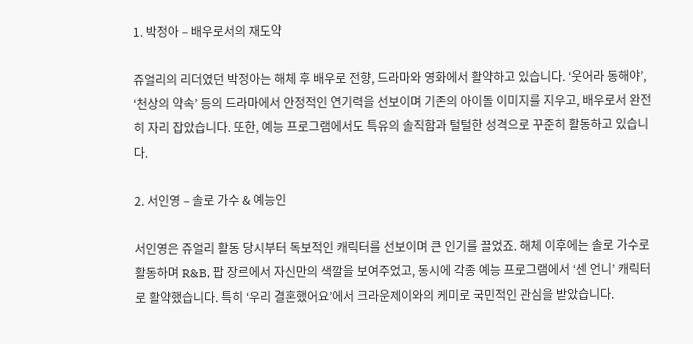1. 박정아 – 배우로서의 재도약

쥬얼리의 리더였던 박정아는 해체 후 배우로 전향, 드라마와 영화에서 활약하고 있습니다. ‘웃어라 동해야’, ‘천상의 약속’ 등의 드라마에서 안정적인 연기력을 선보이며 기존의 아이돌 이미지를 지우고, 배우로서 완전히 자리 잡았습니다. 또한, 예능 프로그램에서도 특유의 솔직함과 털털한 성격으로 꾸준히 활동하고 있습니다.

2. 서인영 – 솔로 가수 & 예능인

서인영은 쥬얼리 활동 당시부터 독보적인 캐릭터를 선보이며 큰 인기를 끌었죠. 해체 이후에는 솔로 가수로 활동하며 R&B, 팝 장르에서 자신만의 색깔을 보여주었고, 동시에 각종 예능 프로그램에서 ‘센 언니’ 캐릭터로 활약했습니다. 특히 ‘우리 결혼했어요’에서 크라운제이와의 케미로 국민적인 관심을 받았습니다.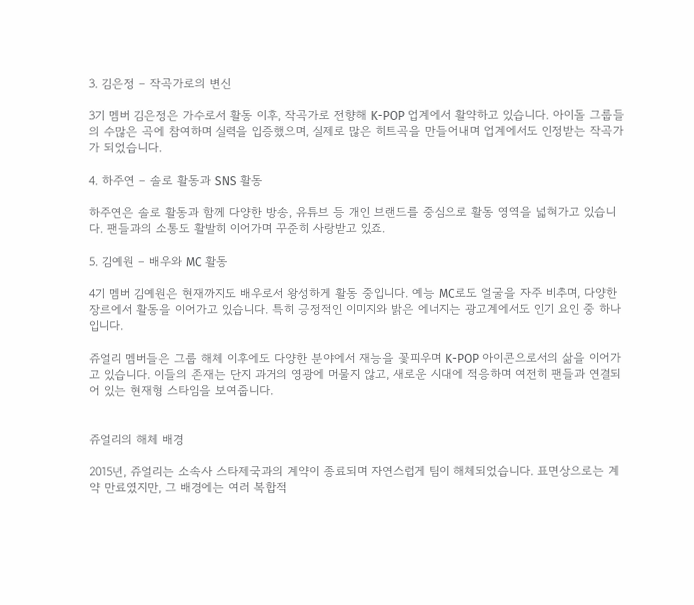3. 김은정 – 작곡가로의 변신

3기 멤버 김은정은 가수로서 활동 이후, 작곡가로 전향해 K-POP 업계에서 활약하고 있습니다. 아이돌 그룹들의 수많은 곡에 참여하며 실력을 입증했으며, 실제로 많은 히트곡을 만들어내며 업계에서도 인정받는 작곡가가 되었습니다.

4. 하주연 – 솔로 활동과 SNS 활동

하주연은 솔로 활동과 함께 다양한 방송, 유튜브 등 개인 브랜드를 중심으로 활동 영역을 넓혀가고 있습니다. 팬들과의 소통도 활발히 이어가며 꾸준히 사랑받고 있죠.

5. 김예원 – 배우와 MC 활동

4기 멤버 김예원은 현재까지도 배우로서 왕성하게 활동 중입니다. 예능 MC로도 얼굴을 자주 비추며, 다양한 장르에서 활동을 이어가고 있습니다. 특히 긍정적인 이미지와 밝은 에너지는 광고계에서도 인기 요인 중 하나입니다.

쥬얼리 멤버들은 그룹 해체 이후에도 다양한 분야에서 재능을 꽃피우며 K-POP 아이콘으로서의 삶을 이어가고 있습니다. 이들의 존재는 단지 과거의 영광에 머물지 않고, 새로운 시대에 적응하며 여전히 팬들과 연결되어 있는 현재형 스타임을 보여줍니다.


쥬얼리의 해체 배경

2015년, 쥬얼리는 소속사 스타제국과의 계약이 종료되며 자연스럽게 팀이 해체되었습니다. 표면상으로는 계약 만료였지만, 그 배경에는 여러 복합적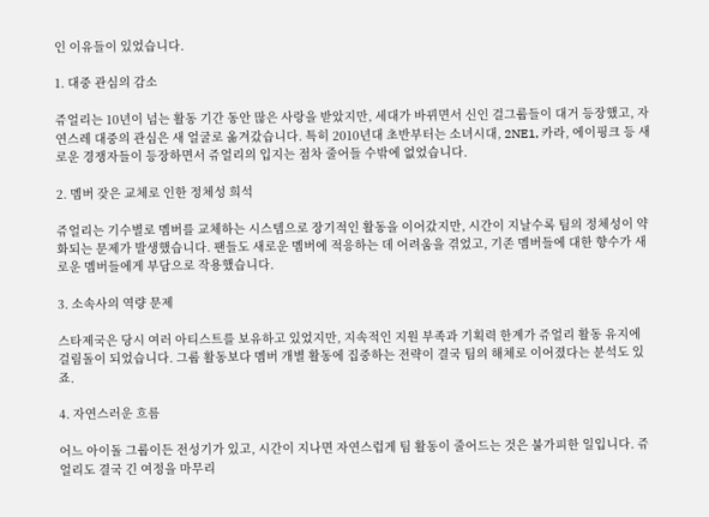인 이유들이 있었습니다.

1. 대중 관심의 감소

쥬얼리는 10년이 넘는 활동 기간 동안 많은 사랑을 받았지만, 세대가 바뀌면서 신인 걸그룹들이 대거 등장했고, 자연스레 대중의 관심은 새 얼굴로 옮겨갔습니다. 특히 2010년대 초반부터는 소녀시대, 2NE1, 카라, 에이핑크 등 새로운 경쟁자들이 등장하면서 쥬얼리의 입지는 점차 줄어들 수밖에 없었습니다.

2. 멤버 잦은 교체로 인한 정체성 희석

쥬얼리는 기수별로 멤버를 교체하는 시스템으로 장기적인 활동을 이어갔지만, 시간이 지날수록 팀의 정체성이 약화되는 문제가 발생했습니다. 팬들도 새로운 멤버에 적응하는 데 어려움을 겪었고, 기존 멤버들에 대한 향수가 새로운 멤버들에게 부담으로 작용했습니다.

3. 소속사의 역량 문제

스타제국은 당시 여러 아티스트를 보유하고 있었지만, 지속적인 지원 부족과 기획력 한계가 쥬얼리 활동 유지에 걸림돌이 되었습니다. 그룹 활동보다 멤버 개별 활동에 집중하는 전략이 결국 팀의 해체로 이어졌다는 분석도 있죠.

4. 자연스러운 흐름

어느 아이돌 그룹이든 전성기가 있고, 시간이 지나면 자연스럽게 팀 활동이 줄어드는 것은 불가피한 일입니다. 쥬얼리도 결국 긴 여정을 마무리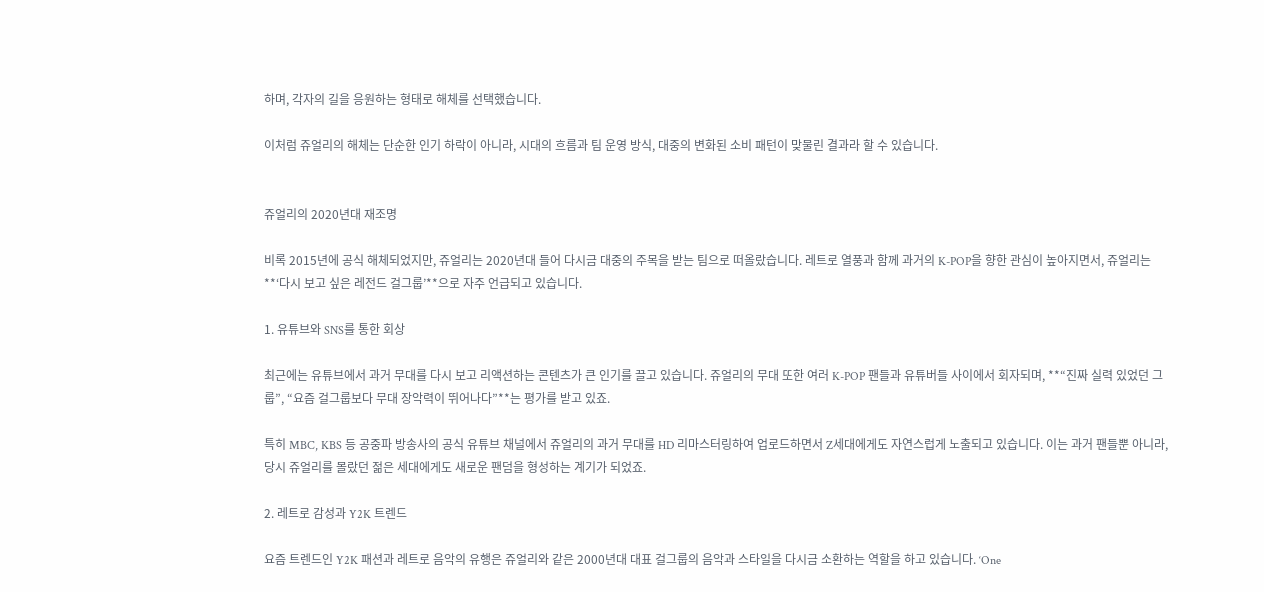하며, 각자의 길을 응원하는 형태로 해체를 선택했습니다.

이처럼 쥬얼리의 해체는 단순한 인기 하락이 아니라, 시대의 흐름과 팀 운영 방식, 대중의 변화된 소비 패턴이 맞물린 결과라 할 수 있습니다.


쥬얼리의 2020년대 재조명

비록 2015년에 공식 해체되었지만, 쥬얼리는 2020년대 들어 다시금 대중의 주목을 받는 팀으로 떠올랐습니다. 레트로 열풍과 함께 과거의 K-POP을 향한 관심이 높아지면서, 쥬얼리는 **‘다시 보고 싶은 레전드 걸그룹’**으로 자주 언급되고 있습니다.

1. 유튜브와 SNS를 통한 회상

최근에는 유튜브에서 과거 무대를 다시 보고 리액션하는 콘텐츠가 큰 인기를 끌고 있습니다. 쥬얼리의 무대 또한 여러 K-POP 팬들과 유튜버들 사이에서 회자되며, **“진짜 실력 있었던 그룹”, “요즘 걸그룹보다 무대 장악력이 뛰어나다”**는 평가를 받고 있죠.

특히 MBC, KBS 등 공중파 방송사의 공식 유튜브 채널에서 쥬얼리의 과거 무대를 HD 리마스터링하여 업로드하면서 Z세대에게도 자연스럽게 노출되고 있습니다. 이는 과거 팬들뿐 아니라, 당시 쥬얼리를 몰랐던 젊은 세대에게도 새로운 팬덤을 형성하는 계기가 되었죠.

2. 레트로 감성과 Y2K 트렌드

요즘 트렌드인 Y2K 패션과 레트로 음악의 유행은 쥬얼리와 같은 2000년대 대표 걸그룹의 음악과 스타일을 다시금 소환하는 역할을 하고 있습니다. ‘One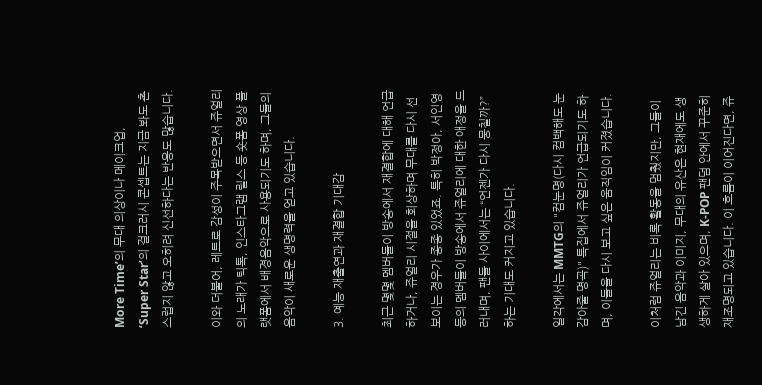More Time’의 무대 의상이나 메이크업, ‘Super Star’의 걸크러시 콘셉트는 지금 봐도 촌스럽지 않고 오히려 신선하다는 반응도 많습니다.

이와 더불어, 레트로 감성이 주목받으면서 쥬얼리의 노래가 틱톡, 인스타그램 릴스 등 숏폼 영상 플랫폼에서 배경음악으로 사용되기도 하며, 그들의 음악이 새로운 생명력을 얻고 있습니다.

3. 예능 재출연과 재결합 기대감

최근 몇몇 멤버들이 방송에서 재결합에 대해 언급하거나, 쥬얼리 시절을 회상하며 무대를 다시 선보이는 경우가 종종 있었죠. 특히 박정아, 서인영 등의 멤버들이 방송에서 쥬얼리에 대한 애정을 드러내며, 팬들 사이에서는 “언젠가 다시 뭉칠까?” 하는 기대도 커지고 있습니다.

일각에서는 MMTG의 "컴눈명(다시 컴백해도 눈 감아줄 명곡)" 특집에서 쥬얼리가 언급되기도 하며, 이들을 다시 보고 싶은 움직임이 커졌습니다.

이처럼 쥬얼리는 비록 활동을 멈췄지만, 그들이 남긴 음악과 이미지, 무대의 유산은 현재에도 생생하게 살아 있으며, K-POP 팬덤 안에서 꾸준히 재조명되고 있습니다. 이 흐름이 이어진다면, 쥬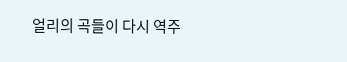얼리의 곡들이 다시 역주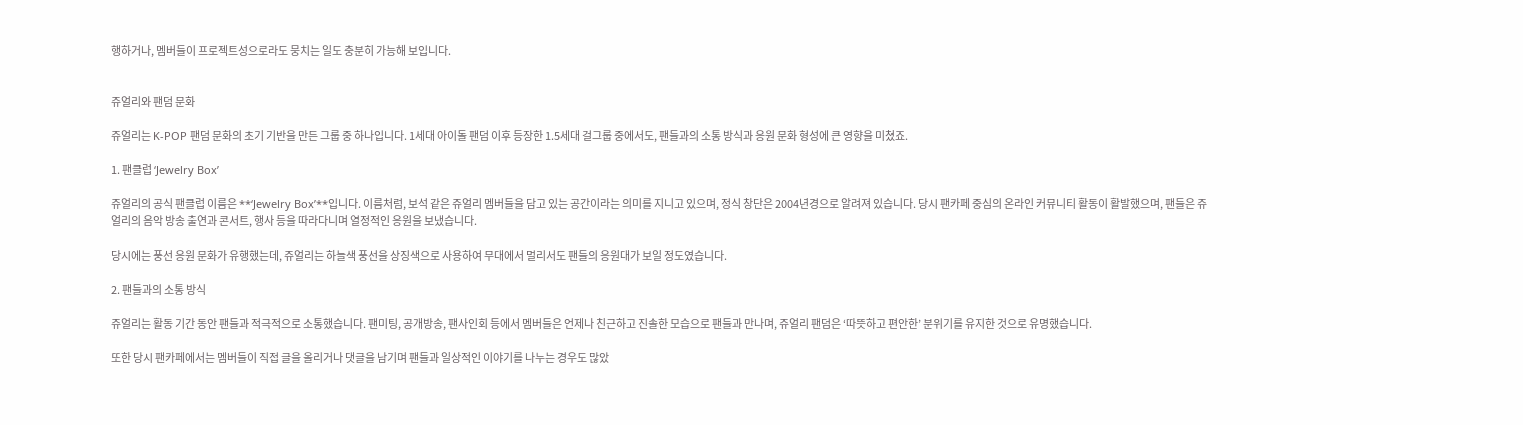행하거나, 멤버들이 프로젝트성으로라도 뭉치는 일도 충분히 가능해 보입니다.


쥬얼리와 팬덤 문화

쥬얼리는 K-POP 팬덤 문화의 초기 기반을 만든 그룹 중 하나입니다. 1세대 아이돌 팬덤 이후 등장한 1.5세대 걸그룹 중에서도, 팬들과의 소통 방식과 응원 문화 형성에 큰 영향을 미쳤죠.

1. 팬클럽 ‘Jewelry Box’

쥬얼리의 공식 팬클럽 이름은 **‘Jewelry Box’**입니다. 이름처럼, 보석 같은 쥬얼리 멤버들을 담고 있는 공간이라는 의미를 지니고 있으며, 정식 창단은 2004년경으로 알려져 있습니다. 당시 팬카페 중심의 온라인 커뮤니티 활동이 활발했으며, 팬들은 쥬얼리의 음악 방송 출연과 콘서트, 행사 등을 따라다니며 열정적인 응원을 보냈습니다.

당시에는 풍선 응원 문화가 유행했는데, 쥬얼리는 하늘색 풍선을 상징색으로 사용하여 무대에서 멀리서도 팬들의 응원대가 보일 정도였습니다.

2. 팬들과의 소통 방식

쥬얼리는 활동 기간 동안 팬들과 적극적으로 소통했습니다. 팬미팅, 공개방송, 팬사인회 등에서 멤버들은 언제나 친근하고 진솔한 모습으로 팬들과 만나며, 쥬얼리 팬덤은 ‘따뜻하고 편안한’ 분위기를 유지한 것으로 유명했습니다.

또한 당시 팬카페에서는 멤버들이 직접 글을 올리거나 댓글을 남기며 팬들과 일상적인 이야기를 나누는 경우도 많았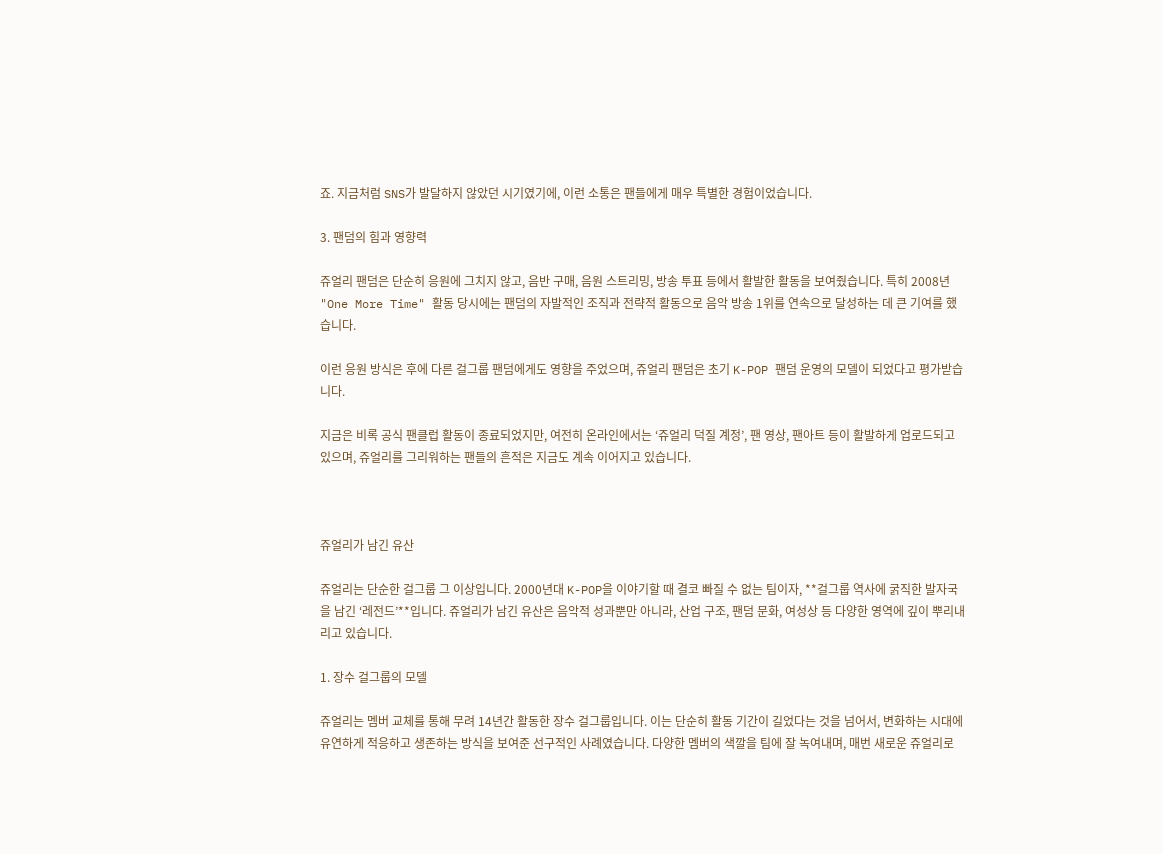죠. 지금처럼 SNS가 발달하지 않았던 시기였기에, 이런 소통은 팬들에게 매우 특별한 경험이었습니다.

3. 팬덤의 힘과 영향력

쥬얼리 팬덤은 단순히 응원에 그치지 않고, 음반 구매, 음원 스트리밍, 방송 투표 등에서 활발한 활동을 보여줬습니다. 특히 2008년 "One More Time" 활동 당시에는 팬덤의 자발적인 조직과 전략적 활동으로 음악 방송 1위를 연속으로 달성하는 데 큰 기여를 했습니다.

이런 응원 방식은 후에 다른 걸그룹 팬덤에게도 영향을 주었으며, 쥬얼리 팬덤은 초기 K-POP 팬덤 운영의 모델이 되었다고 평가받습니다.

지금은 비록 공식 팬클럽 활동이 종료되었지만, 여전히 온라인에서는 ‘쥬얼리 덕질 계정’, 팬 영상, 팬아트 등이 활발하게 업로드되고 있으며, 쥬얼리를 그리워하는 팬들의 흔적은 지금도 계속 이어지고 있습니다.



쥬얼리가 남긴 유산

쥬얼리는 단순한 걸그룹 그 이상입니다. 2000년대 K-POP을 이야기할 때 결코 빠질 수 없는 팀이자, **걸그룹 역사에 굵직한 발자국을 남긴 ‘레전드’**입니다. 쥬얼리가 남긴 유산은 음악적 성과뿐만 아니라, 산업 구조, 팬덤 문화, 여성상 등 다양한 영역에 깊이 뿌리내리고 있습니다.

1. 장수 걸그룹의 모델

쥬얼리는 멤버 교체를 통해 무려 14년간 활동한 장수 걸그룹입니다. 이는 단순히 활동 기간이 길었다는 것을 넘어서, 변화하는 시대에 유연하게 적응하고 생존하는 방식을 보여준 선구적인 사례였습니다. 다양한 멤버의 색깔을 팀에 잘 녹여내며, 매번 새로운 쥬얼리로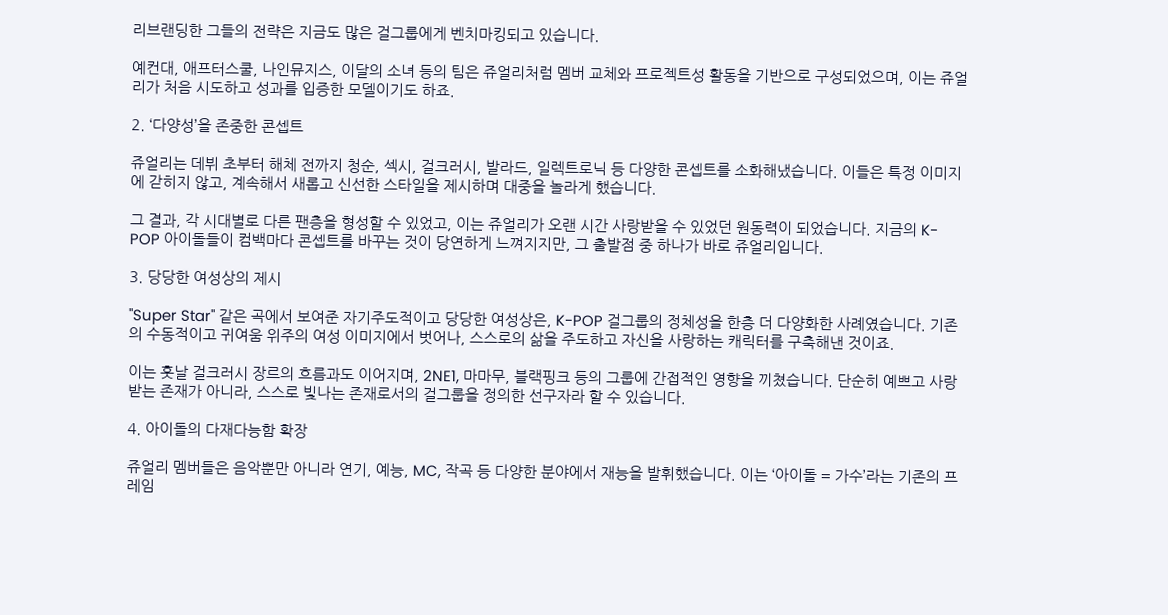리브랜딩한 그들의 전략은 지금도 많은 걸그룹에게 벤치마킹되고 있습니다.

예컨대, 애프터스쿨, 나인뮤지스, 이달의 소녀 등의 팀은 쥬얼리처럼 멤버 교체와 프로젝트성 활동을 기반으로 구성되었으며, 이는 쥬얼리가 처음 시도하고 성과를 입증한 모델이기도 하죠.

2. ‘다양성’을 존중한 콘셉트

쥬얼리는 데뷔 초부터 해체 전까지 청순, 섹시, 걸크러시, 발라드, 일렉트로닉 등 다양한 콘셉트를 소화해냈습니다. 이들은 특정 이미지에 갇히지 않고, 계속해서 새롭고 신선한 스타일을 제시하며 대중을 놀라게 했습니다.

그 결과, 각 시대별로 다른 팬층을 형성할 수 있었고, 이는 쥬얼리가 오랜 시간 사랑받을 수 있었던 원동력이 되었습니다. 지금의 K-POP 아이돌들이 컴백마다 콘셉트를 바꾸는 것이 당연하게 느껴지지만, 그 출발점 중 하나가 바로 쥬얼리입니다.

3. 당당한 여성상의 제시

"Super Star" 같은 곡에서 보여준 자기주도적이고 당당한 여성상은, K-POP 걸그룹의 정체성을 한층 더 다양화한 사례였습니다. 기존의 수동적이고 귀여움 위주의 여성 이미지에서 벗어나, 스스로의 삶을 주도하고 자신을 사랑하는 캐릭터를 구축해낸 것이죠.

이는 훗날 걸크러시 장르의 흐름과도 이어지며, 2NE1, 마마무, 블랙핑크 등의 그룹에 간접적인 영향을 끼쳤습니다. 단순히 예쁘고 사랑받는 존재가 아니라, 스스로 빛나는 존재로서의 걸그룹을 정의한 선구자라 할 수 있습니다.

4. 아이돌의 다재다능함 확장

쥬얼리 멤버들은 음악뿐만 아니라 연기, 예능, MC, 작곡 등 다양한 분야에서 재능을 발휘했습니다. 이는 ‘아이돌 = 가수’라는 기존의 프레임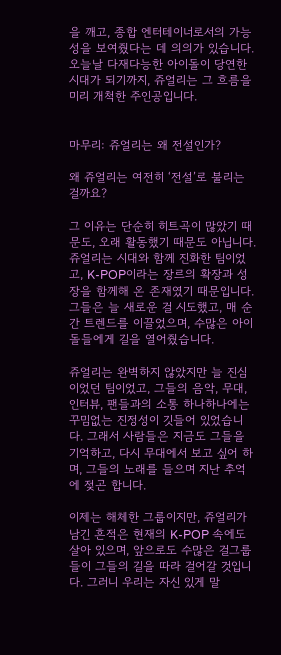을 깨고, 종합 엔터테이너로서의 가능성을 보여줬다는 데 의의가 있습니다. 오늘날 다재다능한 아이돌이 당연한 시대가 되기까지, 쥬얼리는 그 흐름을 미리 개척한 주인공입니다.


마무리: 쥬얼리는 왜 전설인가?

왜 쥬얼리는 여전히 ‘전설’로 불리는 걸까요?

그 이유는 단순히 히트곡이 많았기 때문도, 오래 활동했기 때문도 아닙니다. 쥬얼리는 시대와 함께 진화한 팀이었고, K-POP이라는 장르의 확장과 성장을 함께해 온 존재였기 때문입니다. 그들은 늘 새로운 걸 시도했고, 매 순간 트렌드를 이끌었으며, 수많은 아이돌들에게 길을 열어줬습니다.

쥬얼리는 완벽하지 않았지만 늘 진심이었던 팀이었고, 그들의 음악, 무대, 인터뷰, 팬들과의 소통 하나하나에는 꾸밈없는 진정성이 깃들어 있었습니다. 그래서 사람들은 지금도 그들을 기억하고, 다시 무대에서 보고 싶어 하며, 그들의 노래를 들으며 지난 추억에 젖곤 합니다.

이제는 해체한 그룹이지만, 쥬얼리가 남긴 흔적은 현재의 K-POP 속에도 살아 있으며, 앞으로도 수많은 걸그룹들이 그들의 길을 따라 걸어갈 것입니다. 그러니 우리는 자신 있게 말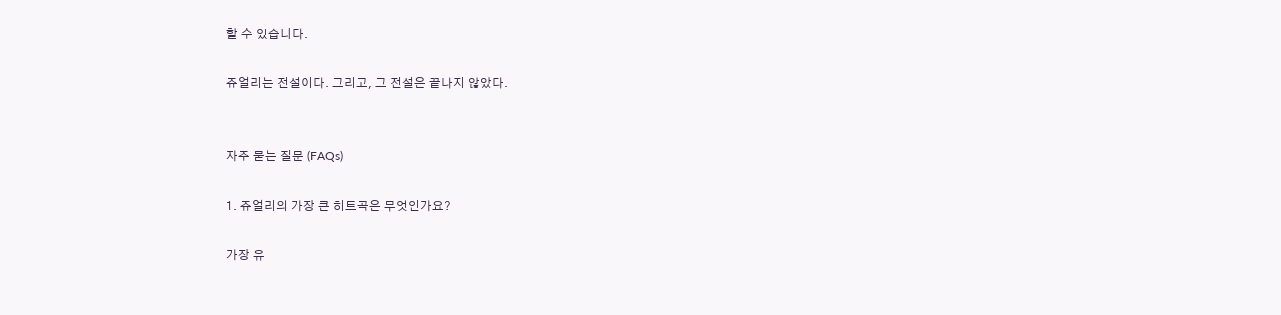할 수 있습니다.

쥬얼리는 전설이다. 그리고, 그 전설은 끝나지 않았다.


자주 묻는 질문 (FAQs)

1. 쥬얼리의 가장 큰 히트곡은 무엇인가요?

가장 유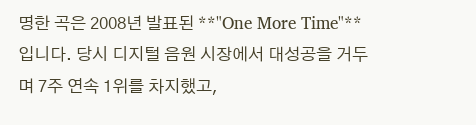명한 곡은 2008년 발표된 **"One More Time"**입니다. 당시 디지털 음원 시장에서 대성공을 거두며 7주 연속 1위를 차지했고,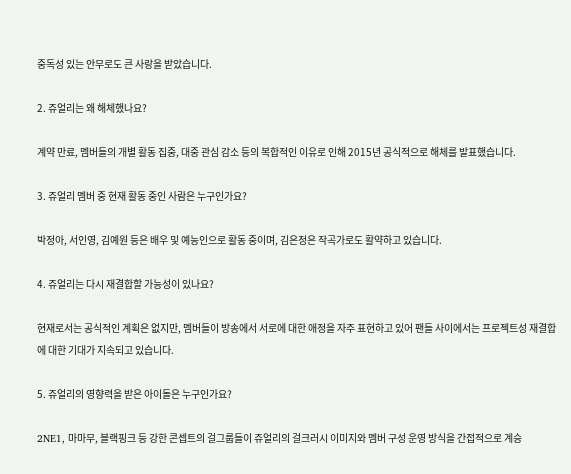중독성 있는 안무로도 큰 사랑을 받았습니다.

2. 쥬얼리는 왜 해체했나요?

계약 만료, 멤버들의 개별 활동 집중, 대중 관심 감소 등의 복합적인 이유로 인해 2015년 공식적으로 해체를 발표했습니다.

3. 쥬얼리 멤버 중 현재 활동 중인 사람은 누구인가요?

박정아, 서인영, 김예원 등은 배우 및 예능인으로 활동 중이며, 김은정은 작곡가로도 활약하고 있습니다.

4. 쥬얼리는 다시 재결합할 가능성이 있나요?

현재로서는 공식적인 계획은 없지만, 멤버들이 방송에서 서로에 대한 애정을 자주 표현하고 있어 팬들 사이에서는 프로젝트성 재결합에 대한 기대가 지속되고 있습니다.

5. 쥬얼리의 영향력을 받은 아이돌은 누구인가요?

2NE1, 마마무, 블랙핑크 등 강한 콘셉트의 걸그룹들이 쥬얼리의 걸크러시 이미지와 멤버 구성 운영 방식을 간접적으로 계승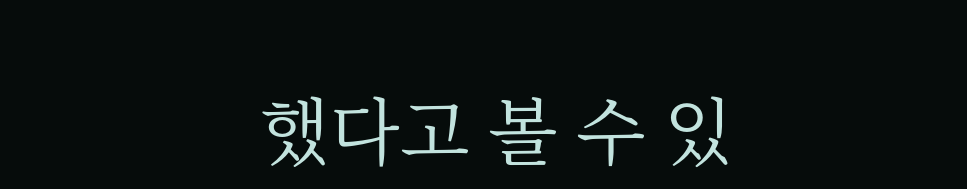했다고 볼 수 있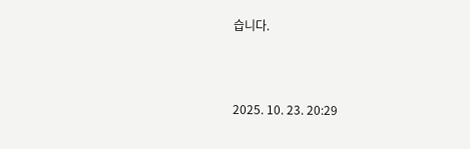습니다.



2025. 10. 23. 20:29